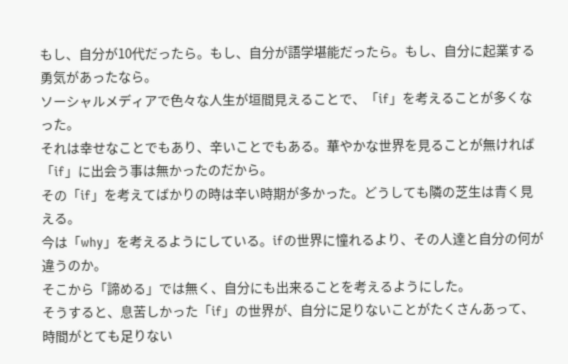もし、自分が10代だったら。もし、自分が語学堪能だったら。もし、自分に起業する勇気があったなら。
ソーシャルメディアで色々な人生が垣間見えることで、「if」を考えることが多くなった。
それは幸せなことでもあり、辛いことでもある。華やかな世界を見ることが無ければ「if」に出会う事は無かったのだから。
その「if」を考えてばかりの時は辛い時期が多かった。どうしても隣の芝生は青く見える。
今は「why」を考えるようにしている。ifの世界に憧れるより、その人達と自分の何が違うのか。
そこから「諦める」では無く、自分にも出来ることを考えるようにした。
そうすると、息苦しかった「if」の世界が、自分に足りないことがたくさんあって、時間がとても足りない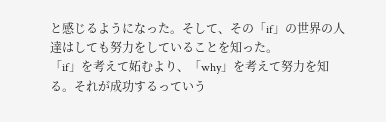と感じるようになった。そして、その「if」の世界の人達はしても努力をしていることを知った。
「if」を考えて妬むより、「why」を考えて努力を知る。それが成功するっていう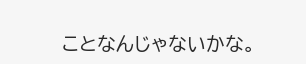ことなんじゃないかな。